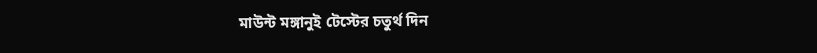মাউন্ট মঙ্গানুই টেস্টের চতুর্থ দিন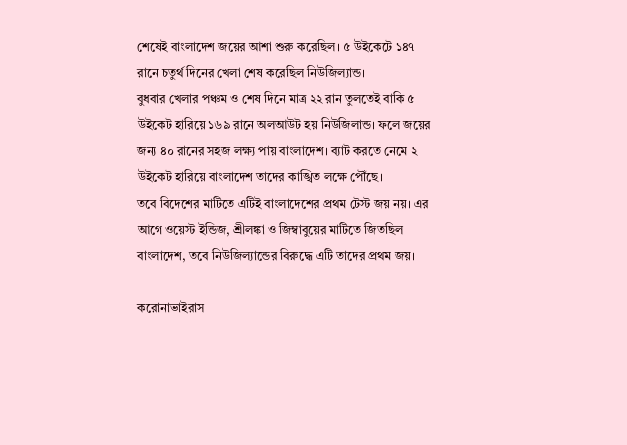শেষেই বাংলাদেশ জয়ের আশা শুরু করেছিল। ৫ উইকেটে ১৪৭ রানে চতুর্থ দিনের খেলা শেষ করেছিল নিউজিল্যান্ড।
বুধবার খেলার পঞ্চম ও শেষ দিনে মাত্র ২২ রান তুলতেই বাকি ৫ উইকেট হারিয়ে ১৬৯ রানে অলআউট হয় নিউজিলান্ড। ফলে জয়ের জন্য ৪০ রানের সহজ লক্ষ্য পায় বাংলাদেশ। ব্যাট করতে নেমে ২ উইকেট হারিয়ে বাংলাদেশ তাদের কাঙ্খিত লক্ষে পৌঁছে।
তবে বিদেশের মাটিতে এটিই বাংলাদেশের প্রথম টেস্ট জয় নয়। এর আগে ওয়েস্ট ইন্ডিজ, শ্রীলঙ্কা ও জিম্বাবুয়ের মাটিতে জিতছিল বাংলাদেশ, তবে নিউজিল্যান্ডের বিরুদ্ধে এটি তাদের প্রথম জয়।

করোনাভাইরাস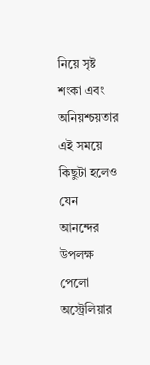নিয়ে সৃষ্ট শংকা এবং অনিয়শ্চয়তার এই সময়ে কিছুটা হলেও যেন আনন্দের উপলক্ষ পেলো অস্ট্রেলিয়ার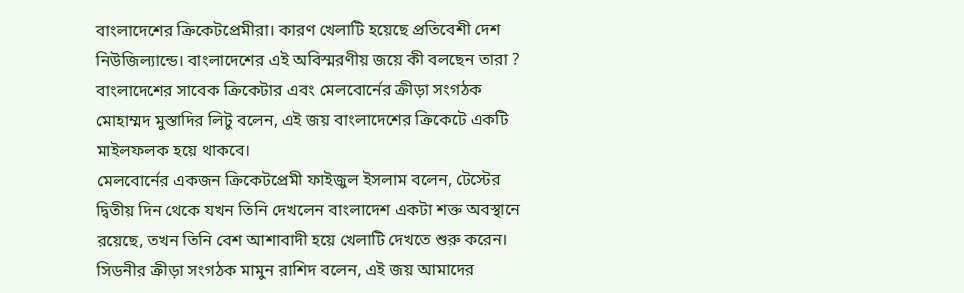বাংলাদেশের ক্রিকেটপ্রেমীরা। কারণ খেলাটি হয়েছে প্রতিবেশী দেশ নিউজিল্যান্ডে। বাংলাদেশের এই অবিস্মরণীয় জয়ে কী বলছেন তারা ?
বাংলাদেশের সাবেক ক্রিকেটার এবং মেলবোর্নের ক্রীড়া সংগঠক মোহাম্মদ মুস্তাদির লিটু বলেন, এই জয় বাংলাদেশের ক্রিকেটে একটি মাইলফলক হয়ে থাকবে।
মেলবোর্নের একজন ক্রিকেটপ্রেমী ফাইজুল ইসলাম বলেন, টেস্টের দ্বিতীয় দিন থেকে যখন তিনি দেখলেন বাংলাদেশ একটা শক্ত অবস্থানে রয়েছে, তখন তিনি বেশ আশাবাদী হয়ে খেলাটি দেখতে শুরু করেন।
সিডনীর ক্রীড়া সংগঠক মামুন রাশিদ বলেন, এই জয় আমাদের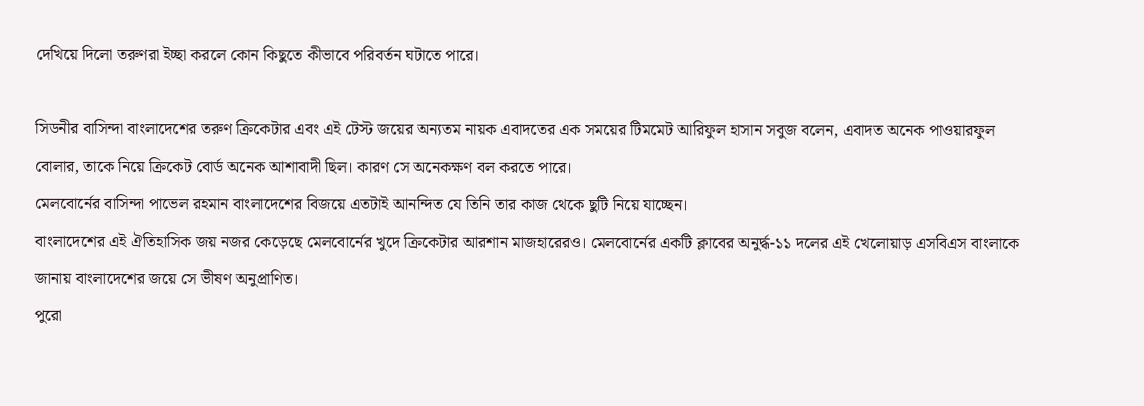দেখিয়ে দিলো তরুণরা ইচ্ছা করলে কোন কিছুতে কীভাবে পরিবর্তন ঘটাতে পারে।

সিডনীর বাসিন্দা বাংলাদেশের তরুণ ক্রিকেটার এবং এই টেস্ট জয়ের অন্যতম নায়ক এবাদতের এক সময়ের টিমমেট আরিফুল হাসান সবুজ বলেন, এবাদত অনেক পাওয়ারফুল বোলার, তাকে নিয়ে ক্রিকেট বোর্ড অনেক আশাবাদী ছিল। কারণ সে অনেকক্ষণ বল করতে পারে।
মেলবোর্নের বাসিন্দা পাভেল রহমান বাংলাদেশের বিজয়ে এতটাই আনন্দিত যে তিনি তার কাজ থেকে ছুটি নিয়ে যাচ্ছেন।
বাংলাদেশের এই ঐতিহাসিক জয় নজর কেড়েছে মেলবোর্নের খুদে ক্রিকেটার আরশান মাজহারেরও। মেলবোর্নের একটি ক্লাবের অনুর্দ্ধ-১১ দলের এই খেলোয়াড় এসবিএস বাংলাকে জানায় বাংলাদেশের জয়ে সে ভীষণ অনুপ্রাণিত।
পুরো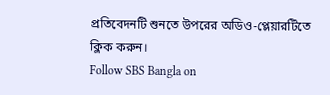প্রতিবেদনটি শুনতে উপরের অডিও-প্লেয়ারটিতে ক্লিক করুন।
Follow SBS Bangla on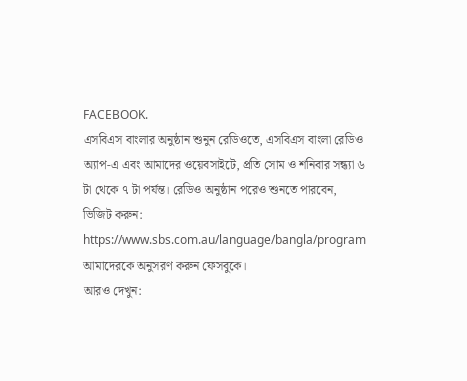FACEBOOK.
এসবিএস বাংলার অনুষ্ঠান শুনুন রেডিওতে, এসবিএস বাংলা রেডিও অ্যাপ-এ এবং আমাদের ওয়েবসাইটে, প্রতি সোম ও শনিবার সন্ধ্যা ৬ টা থেকে ৭ টা পর্যন্ত। রেডিও অনুষ্ঠান পরেও শুনতে পারবেন, ভিজিট করুন: https://www.sbs.com.au/language/bangla/program
আমাদেরকে অনুসরণ করুন ফেসবুকে।
আরও দেখুন: